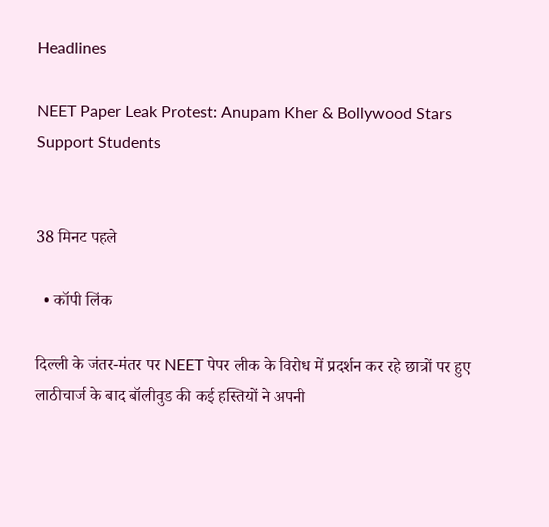Headlines

NEET Paper Leak Protest: Anupam Kher & Bollywood Stars Support Students


38 मिनट पहले

  • कॉपी लिंक

दिल्ली के जंतर-मंतर पर NEET पेपर लीक के विरोध में प्रदर्शन कर रहे छात्रों पर हुए लाठीचार्ज के बाद बॉलीवुड की कई हस्तियों ने अपनी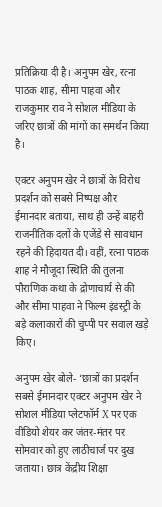प्रतिक्रिया दी है। अनुपम खेर, रत्ना पाठक शाह, सीमा पाहवा और राजकुमार राव ने सोशल मीडिया के जरिए छात्रों की मांगों का समर्थन किया है।

एक्टर अनुपम खेर ने छात्रों के विरोध प्रदर्शन को सबसे निष्पक्ष और ईमानदार बताया, साथ ही उन्हें बाहरी राजनीतिक दलों के एजेंडे से सावधान रहने की हिदायत दी। वहीं, रत्ना पाठक शाह ने मौजूदा स्थिति की तुलना पौराणिक कथा के द्रोणाचार्य से की और सीमा पाहवा ने फिल्म इंडस्ट्री के बड़े कलाकारों की चुप्पी पर सवाल खड़े किए।

अनुपम खेर बोले- ‘छात्रों का प्रदर्शन सबसे ईमानदार एक्टर अनुपम खेर ने सोशल मीडिया प्लेटफॉर्म X पर एक वीडियो शेयर कर जंतर-मंतर पर सोमवार को हुए लाठीचार्ज पर दुख जताया। छात्र केंद्रीय शिक्षा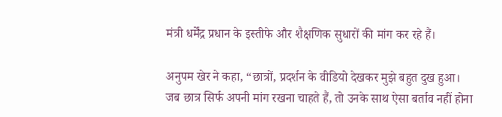मंत्री धर्मेंद्र प्रधान के इस्तीफे और शैक्षणिक सुधारों की मांग कर रहे हैं।

अनुपम खेर ने कहा, “छात्रों, प्रदर्शन के वीडियो देखकर मुझे बहुत दुख हुआ। जब छात्र सिर्फ अपनी मांग रखना चाहते हैं, तो उनके साथ ऐसा बर्ताव नहीं होना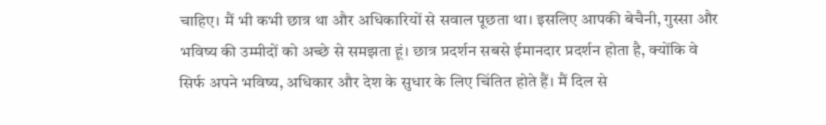चाहिए। मैं भी कभी छात्र था और अधिकारियों से सवाल पूछता था। इसलिए आपकी बेचैनी, गुस्सा और भविष्य की उम्मीदों को अच्छे से समझता हूं। छात्र प्रदर्शन सबसे ईमानदार प्रदर्शन होता है, क्योंकि वे सिर्फ अपने भविष्य, अधिकार और देश के सुधार के लिए चिंतित होते हैं। मैं दिल से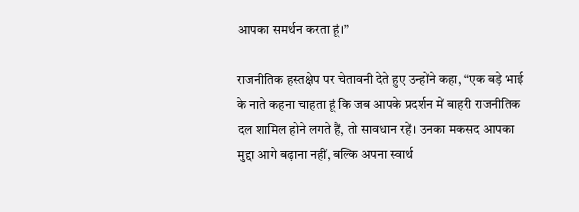आपका समर्थन करता हूं।”

राजनीतिक हस्तक्षेप पर चेतावनी देते हुए उन्होंने कहा, “एक बड़े भाई के नाते कहना चाहता हूं कि जब आपके प्रदर्शन में बाहरी राजनीतिक दल शामिल होने लगते हैं, तो सावधान रहें। उनका मकसद आपका मुद्दा आगे बढ़ाना नहीं, बल्कि अपना स्वार्थ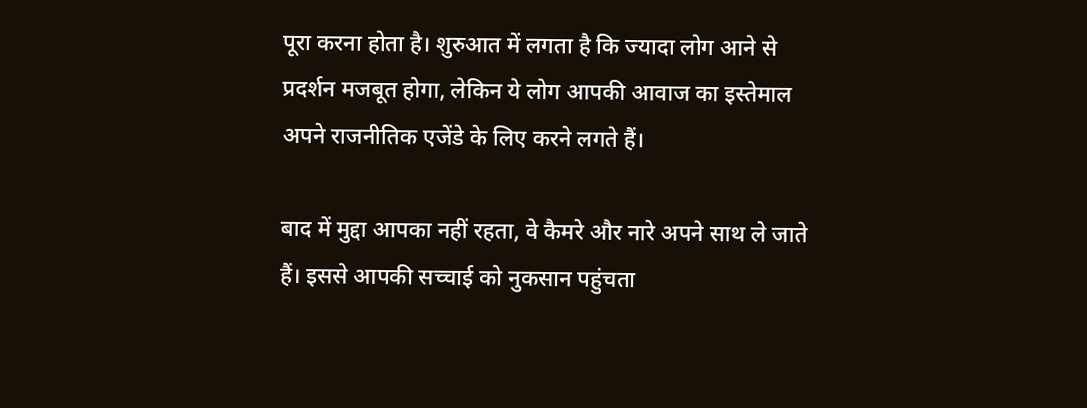पूरा करना होता है। शुरुआत में लगता है कि ज्यादा लोग आने से प्रदर्शन मजबूत होगा, लेकिन ये लोग आपकी आवाज का इस्तेमाल अपने राजनीतिक एजेंडे के लिए करने लगते हैं।

बाद में मुद्दा आपका नहीं रहता, वे कैमरे और नारे अपने साथ ले जाते हैं। इससे आपकी सच्चाई को नुकसान पहुंचता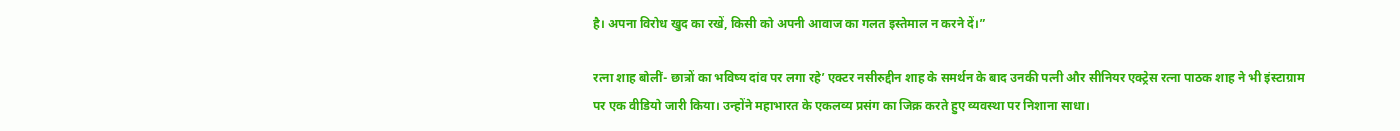है। अपना विरोध खुद का रखें, किसी को अपनी आवाज का गलत इस्तेमाल न करने दें।”

रत्ना शाह बोलीं- छात्रों का भविष्य दांव पर लगा रहे’ एक्टर नसीरुद्दीन शाह के समर्थन के बाद उनकी पत्नी और सीनियर एक्ट्रेस रत्ना पाठक शाह ने भी इंस्टाग्राम पर एक वीडियो जारी किया। उन्होंने महाभारत के एकलव्य प्रसंग का जिक्र करते हुए व्यवस्था पर निशाना साधा।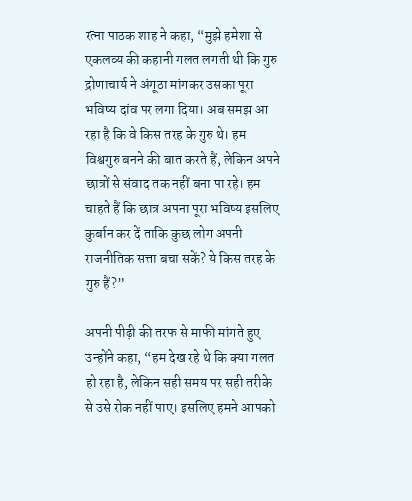रत्ना पाठक शाह ने कहा, “मुझे हमेशा से एकलव्य की कहानी गलत लगती थी कि गुरु द्रोणाचार्य ने अंगूठा मांगकर उसका पूरा भविष्य दांव पर लगा दिया। अब समझ आ रहा है कि वे किस तरह के गुरु थे। हम विश्वगुरु बनने की बात करते हैं, लेकिन अपने छात्रों से संवाद तक नहीं बना पा रहे। हम चाहते हैं कि छात्र अपना पूरा भविष्य इसलिए कुर्बान कर दें ताकि कुछ लोग अपनी राजनीतिक सत्ता बचा सकें? ये किस तरह के गुरु हैं?”

अपनी पीढ़ी की तरफ से माफी मांगते हुए उन्होंने कहा, “हम देख रहे थे कि क्या गलत हो रहा है, लेकिन सही समय पर सही तरीके से उसे रोक नहीं पाए। इसलिए हमने आपको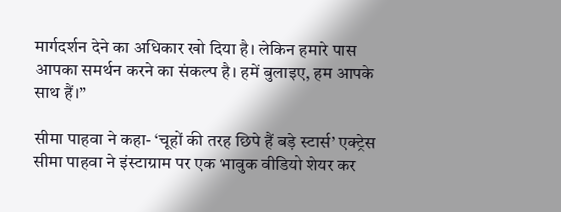मार्गदर्शन देने का अधिकार खो दिया है। लेकिन हमारे पास आपका समर्थन करने का संकल्प है। हमें बुलाइए, हम आपके साथ हैं।”

सीमा पाहवा ने कहा- ‘चूहों की तरह छिपे हैं बड़े स्टार्स’ एक्ट्रेस सीमा पाहवा ने इंस्टाग्राम पर एक भावुक वीडियो शेयर कर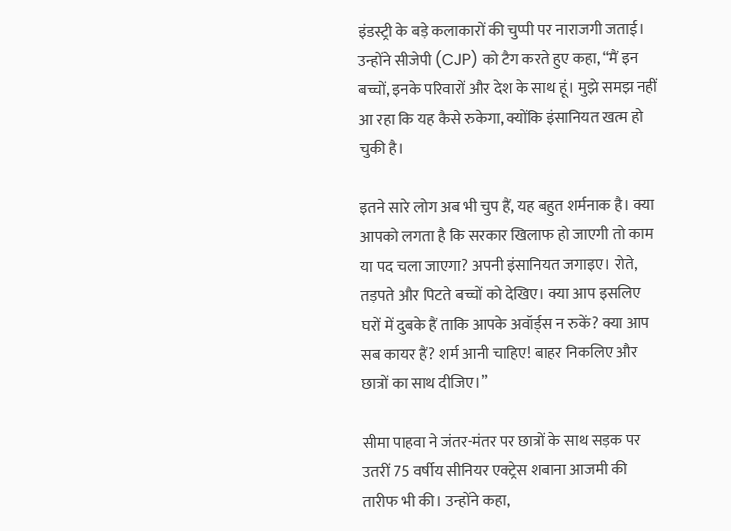इंडस्ट्री के बड़े कलाकारों की चुप्पी पर नाराजगी जताई। उन्होंने सीजेपी (CJP) को टैग करते हुए कहा, “मैं इन बच्चों, इनके परिवारों और देश के साथ हूं। मुझे समझ नहीं आ रहा कि यह कैसे रुकेगा, क्योंकि इंसानियत खत्म हो चुकी है।

इतने सारे लोग अब भी चुप हैं, यह बहुत शर्मनाक है। क्या आपको लगता है कि सरकार खिलाफ हो जाएगी तो काम या पद चला जाएगा? अपनी इंसानियत जगाइए। रोते, तड़पते और पिटते बच्चों को देखिए। क्या आप इसलिए घरों में दुबके हैं ताकि आपके अवॉर्ड्स न रुकें? क्या आप सब कायर हैं? शर्म आनी चाहिए! बाहर निकलिए और छात्रों का साथ दीजिए।”

सीमा पाहवा ने जंतर-मंतर पर छात्रों के साथ सड़क पर उतरीं 75 वर्षीय सीनियर एक्ट्रेस शबाना आजमी की तारीफ भी की। उन्होंने कहा,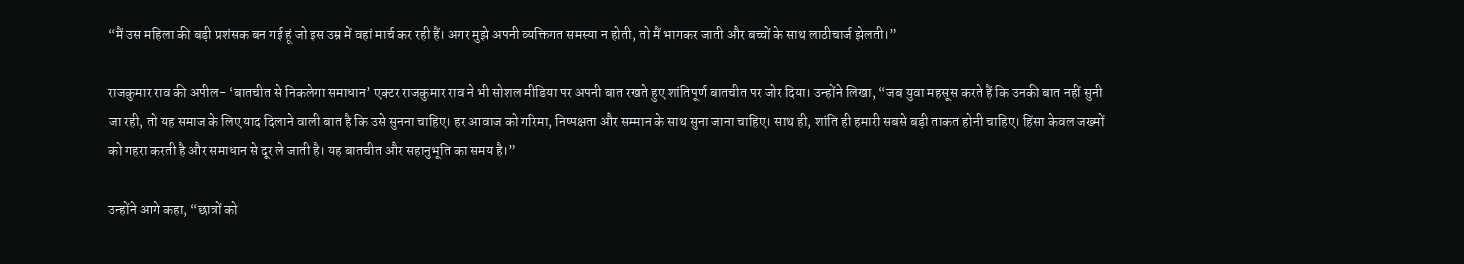“मैं उस महिला की बड़ी प्रशंसक बन गई हूं जो इस उम्र में वहां मार्च कर रही हैं। अगर मुझे अपनी व्यक्तिगत समस्या न होती, तो मैं भागकर जाती और बच्चों के साथ लाठीचार्ज झेलती।”

राजकुमार राव की अपील- ‘बातचीत से निकलेगा समाधान’ एक्टर राजकुमार राव ने भी सोशल मीडिया पर अपनी बात रखते हुए शांतिपूर्ण बातचीत पर जोर दिया। उन्होंने लिखा, “जब युवा महसूस करते हैं कि उनकी बात नहीं सुनी जा रही, तो यह समाज के लिए याद दिलाने वाली बात है कि उसे सुनना चाहिए। हर आवाज को गरिमा, निष्पक्षता और सम्मान के साथ सुना जाना चाहिए। साथ ही, शांति ही हमारी सबसे बड़ी ताकत होनी चाहिए। हिंसा केवल जख्मों को गहरा करती है और समाधान से दूर ले जाती है। यह बातचीत और सहानुभूति का समय है।”

उन्होंने आगे कहा, “छात्रों को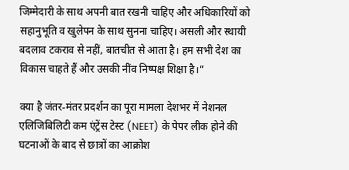जिम्मेदारी के साथ अपनी बात रखनी चाहिए और अधिकारियों को सहानुभूति व खुलेपन के साथ सुनना चाहिए। असली और स्थायी बदलाव टकराव से नहीं, बातचीत से आता है। हम सभी देश का विकास चाहते हैं और उसकी नींव निष्पक्ष शिक्षा है।”

क्या है जंतर-मंतर प्रदर्शन का पूरा मामला देशभर में नेशनल एलिजिबिलिटी कम एंट्रेंस टेस्ट (NEET) के पेपर लीक होने की घटनाओं के बाद से छात्रों का आक्रोश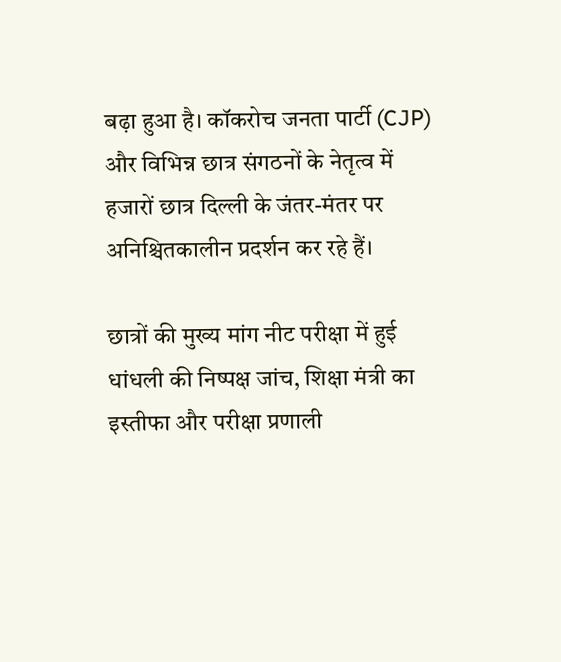बढ़ा हुआ है। कॉकरोच जनता पार्टी (CJP) और विभिन्न छात्र संगठनों के नेतृत्व में हजारों छात्र दिल्ली के जंतर-मंतर पर अनिश्चितकालीन प्रदर्शन कर रहे हैं।

छात्रों की मुख्य मांग नीट परीक्षा में हुई धांधली की निष्पक्ष जांच, शिक्षा मंत्री का इस्तीफा और परीक्षा प्रणाली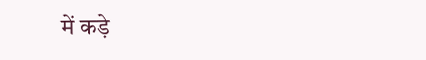में कड़े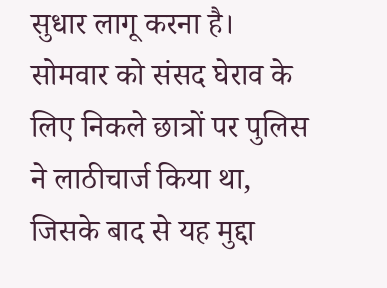सुधार लागू करना है। सोमवार को संसद घेराव के लिए निकले छात्रों पर पुलिस ने लाठीचार्ज किया था, जिसके बाद से यह मुद्दा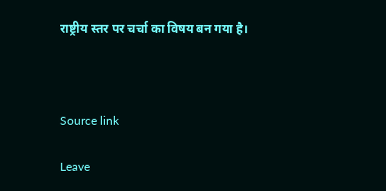राष्ट्रीय स्तर पर चर्चा का विषय बन गया है।



Source link

Leave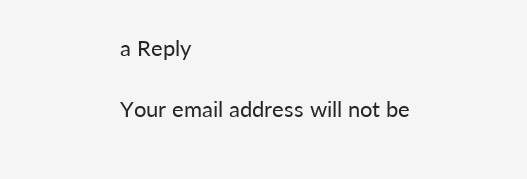a Reply

Your email address will not be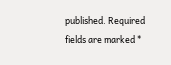published. Required fields are marked *